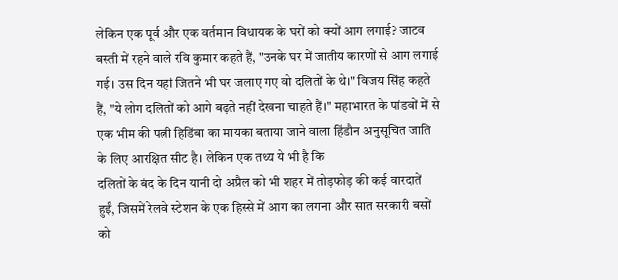लेकिन एक पूर्व और एक वर्तमान विधायक के घरों को क्यों आग लगाई? जाटव बस्ती में रहने वाले रवि कुमार कहते हैं, "उनके घर में जातीय कारणों से आग लगाई गई। उस दिन यहां जितने भी घर जलाए गए वो दलितों के थे।" विजय सिंह कहते हैं, "ये लोग दलितों को आगे बढ़ते नहीं देखना चाहते हैं।" महाभारत के पांडवों में से एक भीम की पत्नी हिडिंबा का मायका बताया जाने वाला हिंडौन अनुसूचित जाति के लिए आरक्षित सीट है। लेकिन एक तथ्य ये भी है कि
दलितों के बंद के दिन यानी दो अप्रैल को भी शहर में तोड़फोड़ की कई वारदातें हुईं, जिसमें रेलवे स्टेशन के एक हिस्से में आग का लगना और सात सरकारी बसों को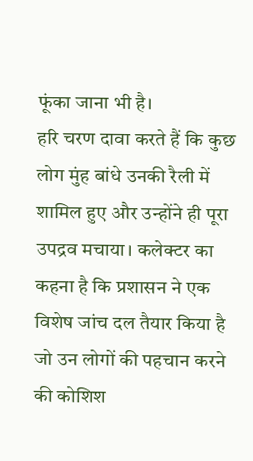फूंका जाना भी है।
हरि चरण दावा करते हैं कि कुछ लोग मुंह बांधे उनकी रैली में शामिल हुए और उन्होंने ही पूरा उपद्रव मचाया। कलेक्टर का कहना है कि प्रशासन ने एक विशेष जांच दल तैयार किया है जो उन लोगों की पहचान करने की कोशिश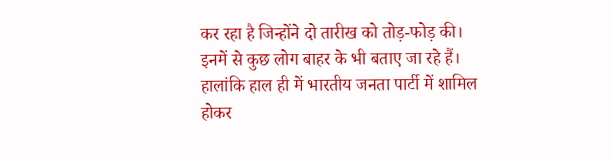कर रहा है जिन्होंने दो तारीख को तोड़-फोड़ की। इनमें से कुछ लोग बाहर के भी बताए जा रहे हैं। हालांकि हाल ही में भारतीय जनता पार्टी में शामिल होकर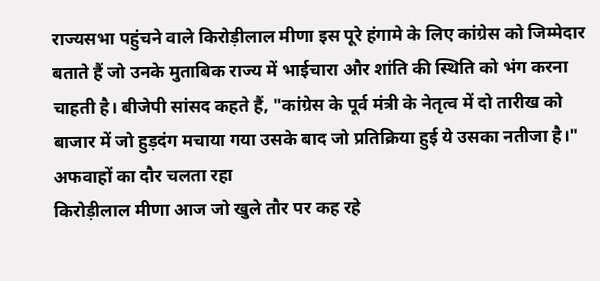राज्यसभा पहुंचने वाले किरोड़ीलाल मीणा इस पूरे हंगामे के लिए कांग्रेस को जिम्मेदार बताते हैं जो उनके मुताबिक राज्य में भाईचारा और शांति की स्थिति को भंग करना चाहती है। बीजेपी सांसद कहते हैं, "कांग्रेस के पूर्व मंत्री के नेतृत्व में दो तारीख को बाजार में जो हुड़दंग मचाया गया उसके बाद जो प्रतिक्रिया हुई ये उसका नतीजा है।"
अफवाहों का दौर चलता रहा
किरोड़ीलाल मीणा आज जो खुले तौर पर कह रहे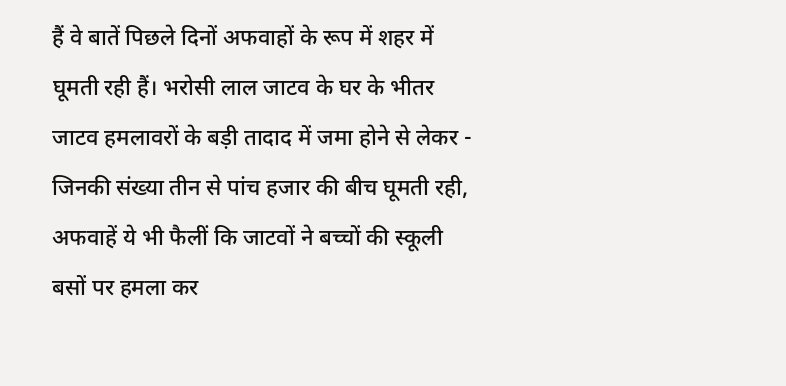हैं वे बातें पिछले दिनों अफवाहों के रूप में शहर में घूमती रही हैं। भरोसी लाल जाटव के घर के भीतर जाटव हमलावरों के बड़ी तादाद में जमा होने से लेकर - जिनकी संख्या तीन से पांच हजार की बीच घूमती रही, अफवाहें ये भी फैलीं कि जाटवों ने बच्चों की स्कूली बसों पर हमला कर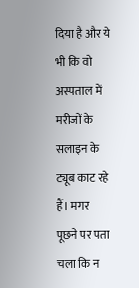दिया है और ये भी कि वो अस्पताल में मरीजों के सलाइन के ट्यूब काट रहे हैं। मगर पूछने पर पता चला कि न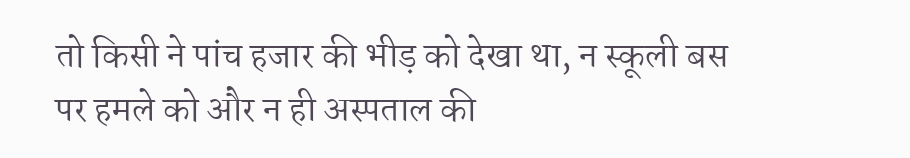तो किसी ने पांच हजार की भीड़ को देखा था, न स्कूली बस पर हमले को और न ही अस्पताल की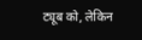ट्यूब को, लेकिन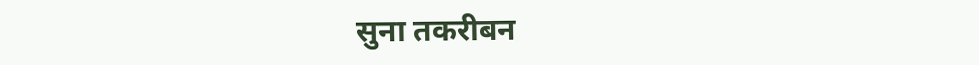सुना तकरीबन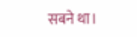सबने था।